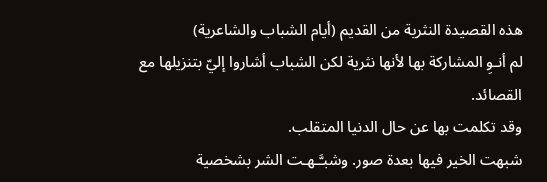هذه القصيدة النثرية من القديم (أيام الشباب والشاعرية)
لم أنـوِ المشاركة بها لأنها نثرية لكن الشباب أشاروا إليّ بتنزيلها مع القصائد.
وقد تكلمت بها عن حال الدنيا المتقلب.
شبهت الخير فيها بعدة صور. وشبـَّـهـت الشر بشخصية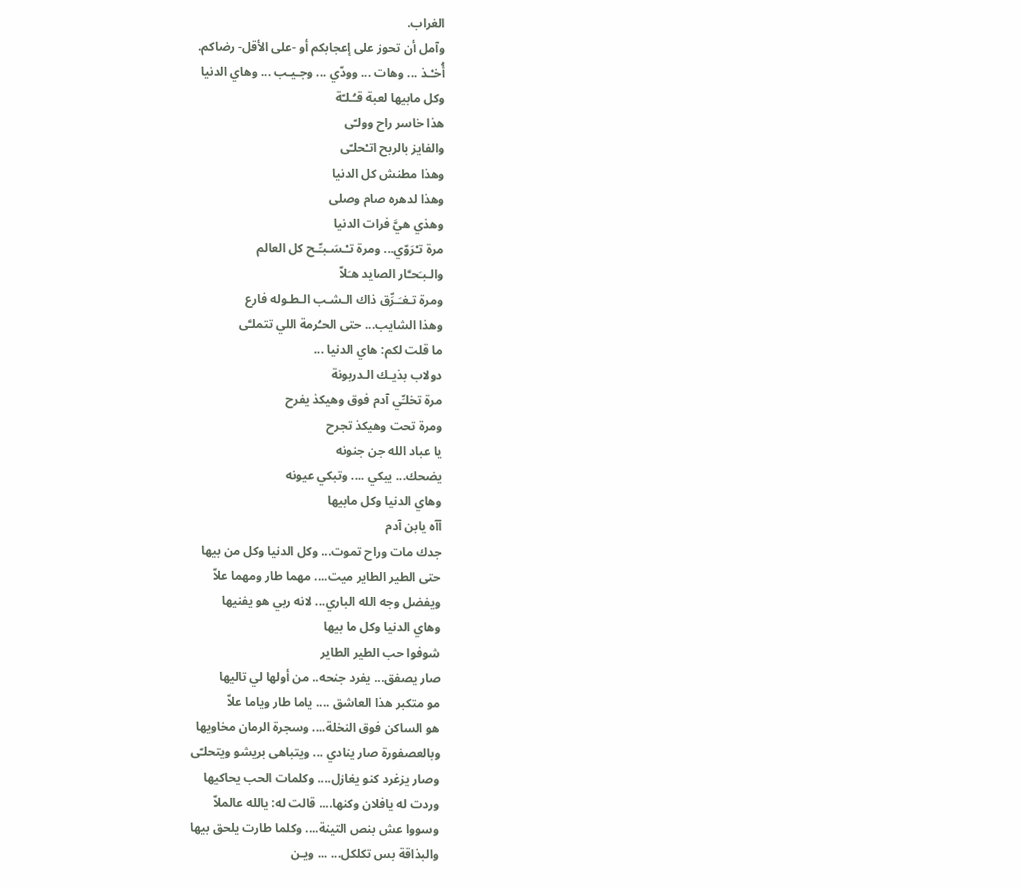الغراب.
وآمل أن تحوز على إعجابكم أو -على الأقل- رضاكم.
أُخـْـذ ... وهات ... وودّي ... وجـيـب ... وهاي الدنيا
وكل مابيها لعبة قـُـلـّة
هذا خاسر راح وولـّى
والفايز بالربح اتـْحلـّى
وهذا مطنش كل الدنيا
وهذا لدهره صام وصلى
وهذي هيَّ فرات الدنيا
مرة تـْرَوّي... ومرة تـْـسَـبـِّـح كل العالم
والـبـَحـَّار الصايد هـَلاّ
ومرة تـغـَـرِّق ذاك الـشـب الـطـوله فارع
وهذا الشايب... حتى الحـُرمة اللي تتملـَّى
ما قلت لكم: هاي الدنيا ...
دولاب بذيـك الـدربونة
مرة تخلـِّي آدم فوق وهيكذ يفرح
ومرة تحت وهيكذ تجرح
يا عباد الله جن جنونه
يضحك... يبكي .... وتبكي عيونه
وهاي الدنيا وكل مابيها
آآه يابن آدم
جدك مات وراح تموت... وكل الدنيا وكل من بيها
حتى الطير الطاير ميت.... مهما طار ومهما علاّ
ويفضل وجه الله الباري... لانه ربي هو يفنيها
وهاي الدنيا وكل ما بيها
شوفوا حب الطير الطاير
صار يصفق... يفرد جنحه.. من أولها لي تاليها
مو متكبر هذا العاشق .... ياما طار وياما علاّ
هو الساكن فوق النخلة.... وسجرة الرمان مخاويها
وبالعصفورة صار ينادي ... ويتباهى بريشو ويتحلـّى
وصار يزغرد كنو يغازل.... وكلمات الحب يحاكيها
وردت له يافلان وكنها.... قالت له: يالله عالملاّ
وسووا عش بنص التينة.... وكلما طارت يلحق بيها
والبذاقة بس تكلكل... ... ويـن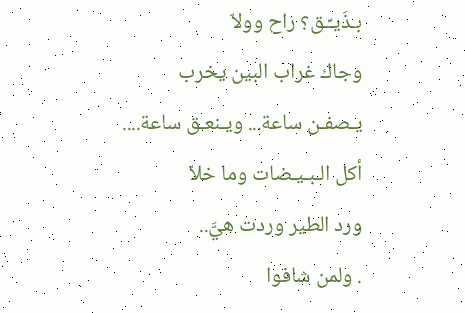بـذَيـِّـق؟ راح وولاّ
وجاك غراب البين يخرب
يـصفـن ساعة... ويـنعـق ساعة.... أكل الـبـيـضات وما خلاّ
ورد الطير وردت هيَّ..
. ولمن شافوا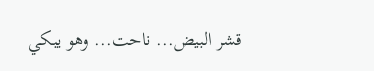قشر البيض... ناحت... وهو يبكي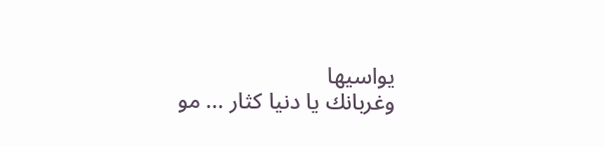يواسيها
وغربانك يا دنيا كثار ... مو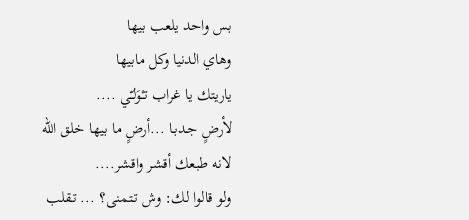بس واحد يلعب بيها
وهاي الدنيا وكل مابيها
ياريتك يا غراب تـْوَلـّي ....
لأرضٍ جـدبـا ...أرضٍ ما بيها خلق الله
لانه طبعك أقشر واقشر....
ولو قالوا لك: وش تـتمنى؟ ... تـقلب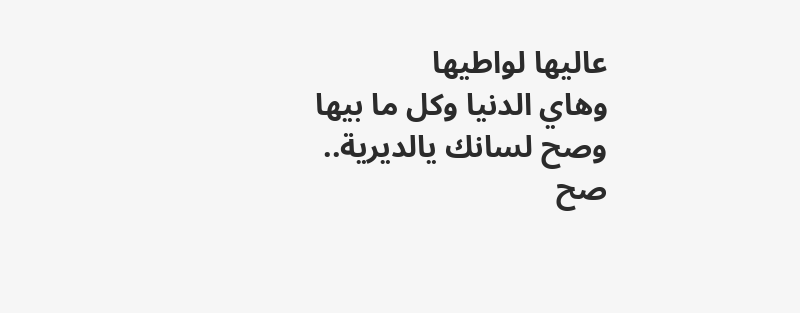عاليها لواطيها
وهاي الدنيا وكل ما بيها
وصح لسانك يالديرية.. صح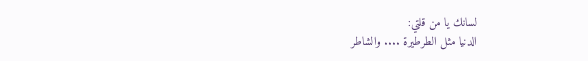لسانك يا من قلتي:
الدنيا مثل الطرطيرة .... والشاطر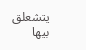يتشعلق بيها